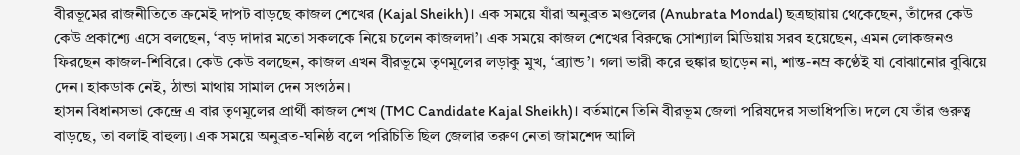বীরভূমের রাজনীতিতে ক্রমেই দাপট বাড়ছে কাজল শেখের (Kajal Sheikh)। এক সময়ে যাঁরা অনুব্রত মণ্ডলের (Anubrata Mondal) ছত্রছায়ায় থেকেছেন, তাঁদের কেউ কেউ প্রকাশ্যে এসে বলছেন, ‘বড় দাদার মতো সকলকে নিয়ে চলেন কাজলদা’। এক সময়ে কাজল শেখের বিরুদ্ধে সোশ্যাল মিডিয়ায় সরব হয়েছেন, এমন লোকজনও ফিরছেন কাজল-শিবিরে। কেউ কেউ বলছেন, কাজল এখন বীরভূমে তৃণমূলের লড়াকু মুখ, ‘ব্র্যান্ড’। গলা ভারী করে হুঙ্কার ছাড়েন না, শান্ত-নম্র কণ্ঠেই যা বোঝানোর বুঝিয়ে দেন। হাকডাক নেই, ঠান্ডা মাথায় সামাল দেন সংগঠন।
হাসন বিধানসভা কেন্দ্রে এ বার তৃণমূলের প্রার্থী কাজল শেখ (TMC Candidate Kajal Sheikh)। বর্তমানে তিনি বীরভূম জেলা পরিষদের সভাধিপতি। দলে যে তাঁর গুরুত্ব বাড়ছে, তা বলাই বাহুল্য। এক সময়ে অনুব্রত-ঘনিষ্ঠ বলে পরিচিতি ছিল জেলার তরুণ নেতা জামশেদ আলি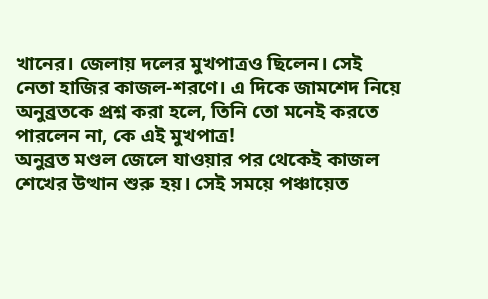খানের। জেলায় দলের মুখপাত্রও ছিলেন। সেই নেতা হাজির কাজল-শরণে। এ দিকে জামশেদ নিয়ে অনুব্রতকে প্রশ্ন করা হলে, তিনি তো মনেই করতে পারলেন না, কে এই মুখপাত্র!
অনুব্রত মণ্ডল জেলে যাওয়ার পর থেকেই কাজল শেখের উত্থান শুরু হয়। সেই সময়ে পঞ্চায়েত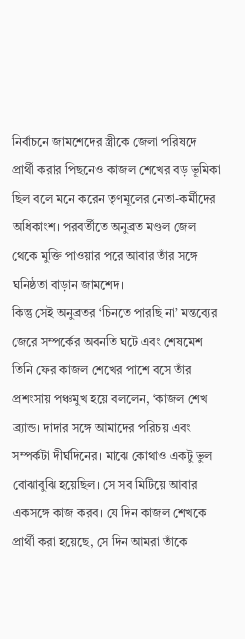নির্বাচনে জামশেদের স্ত্রীকে জেলা পরিষদে প্রার্থী করার পিছনেও কাজল শেখের বড় ভূমিকা ছিল বলে মনে করেন তৃণমূলের নেতা-কর্মীদের অধিকাংশ। পরবর্তীতে অনুব্রত মণ্ডল জেল থেকে মুক্তি পাওয়ার পরে আবার তাঁর সঙ্গে ঘনিষ্ঠতা বাড়ান জামশেদ।
কিন্তু সেই অনুব্রতর ‘চিনতে পারছি না’ মন্তব্যের জেরে সম্পর্কের অবনতি ঘটে এবং শেষমেশ তিনি ফের কাজল শেখের পাশে বসে তাঁর প্রশংসায় পঞ্চমুখ হয়ে বললেন, ‘কাজল শেখ ব্র্যান্ড। দাদার সঙ্গে আমাদের পরিচয় এবং সম্পর্কটা দীর্ঘদিনের। মাঝে কোথাও একটু ভুল বোঝাবুঝি হয়েছিল। সে সব মিটিয়ে আবার একসঙ্গে কাজ করব। যে দিন কাজল শেখকে প্রার্থী করা হয়েছে, সে দিন আমরা তাঁকে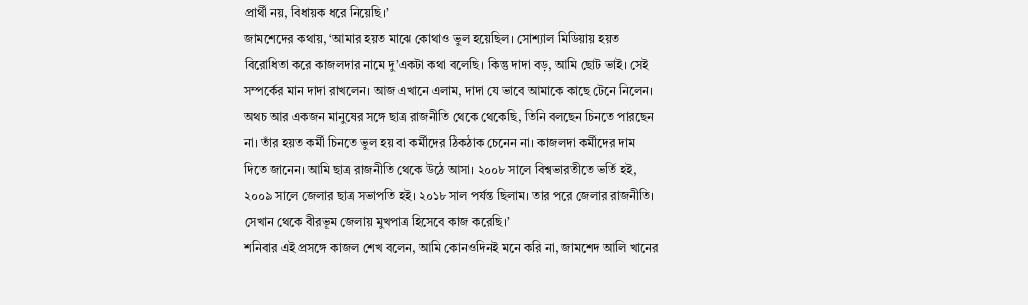প্রার্থী নয়, বিধায়ক ধরে নিয়েছি।’
জামশেদের কথায়, ‘আমার হয়ত মাঝে কোথাও ভুল হয়েছিল। সোশ্যাল মিডিয়ায় হয়ত বিরোধিতা করে কাজলদার নামে দু’একটা কথা বলেছি। কিন্তু দাদা বড়, আমি ছোট ভাই। সেই সম্পর্কের মান দাদা রাখলেন। আজ এখানে এলাম, দাদা যে ভাবে আমাকে কাছে টেনে নিলেন। অথচ আর একজন মানুষের সঙ্গে ছাত্র রাজনীতি থেকে থেকেছি, তিনি বলছেন চিনতে পারছেন না। তাঁর হয়ত কর্মী চিনতে ভুল হয় বা কর্মীদের ঠিকঠাক চেনেন না। কাজলদা কর্মীদের দাম দিতে জানেন। আমি ছাত্র রাজনীতি থেকে উঠে আসা। ২০০৮ সালে বিশ্বভারতীতে ভর্তি হই, ২০০৯ সালে জেলার ছাত্র সভাপতি হই। ২০১৮ সাল পর্যন্ত ছিলাম। তার পরে জেলার রাজনীতি। সেখান থেকে বীরভূম জেলায় মুখপাত্র হিসেবে কাজ করেছি।’
শনিবার এই প্রসঙ্গে কাজল শেখ বলেন, আমি কোনওদিনই মনে করি না, জামশেদ আলি খানের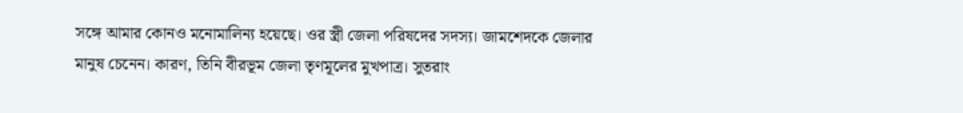সঙ্গে আমার কোনও মনোমালিন্য হয়েছে। ওর স্ত্রী জেলা পরিষদের সদস্য। জামশেদকে জেলার মানুষ চেনেন। কারণ, তিনি বীরভূম জেলা তৃণমূলের মুখপাত্র। সুতরাং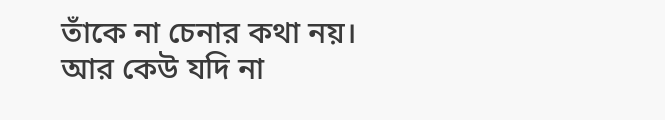তাঁকে না চেনার কথা নয়। আর কেউ যদি না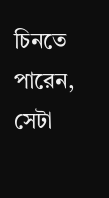চিনতে পারেন, সেটা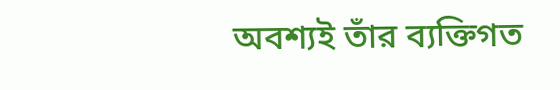অবশ্যই তাঁর ব্যক্তিগত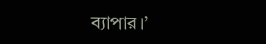ব্যাপার।’